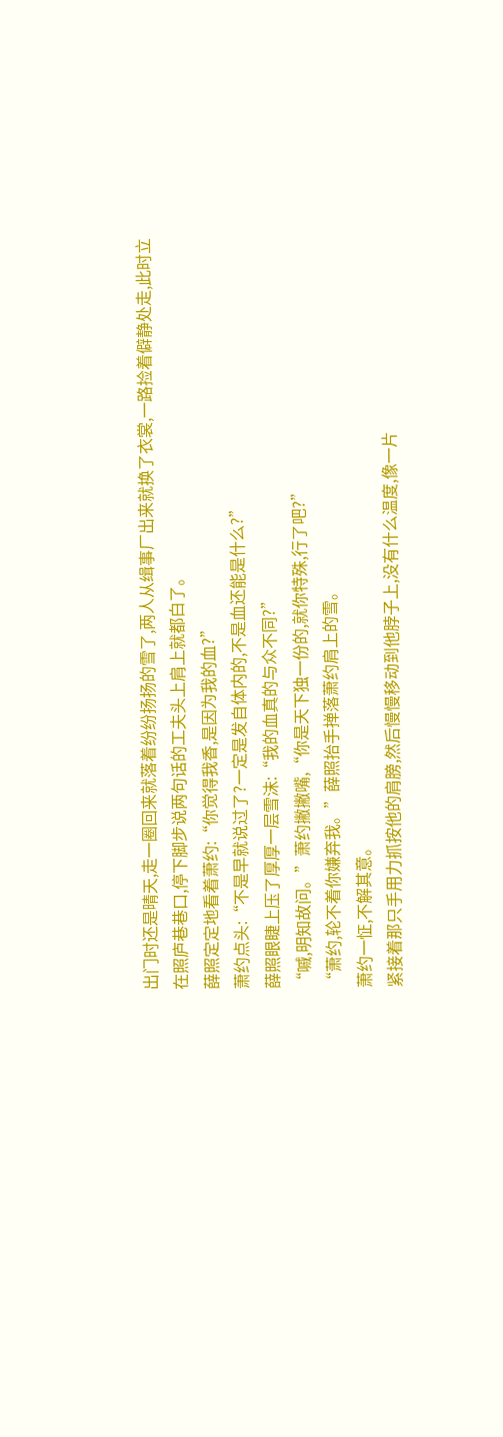出门时还是晴天,走一圈回来就落着纷纷扬扬的雪了,两人从缉事厂出来就换了衣裳,一路捡着僻静处走,此时立在照庐巷巷口,停下脚步说两句话的工夫头上肩上就都白了。
薛照定定地看着萧约:“你觉得我香,是因为我的血?”
萧约点头:“不是早就说过了?一定是发自体内的,不是血还能是什么?”
薛照眼睫上压了厚厚一层雪沫:“我的血真的与众不同?”
“嘁,明知故问。”萧约撇撇嘴,“你是天下独一份的,就你特殊,行了吧?”
“萧约,轮不着你嫌弃我。”薛照抬手掸落萧约肩上的雪。
萧约一怔,不解其意。
紧接着那只手用力抓按他的肩膀,然后慢慢移动到他脖子上,没有什么温度,像一片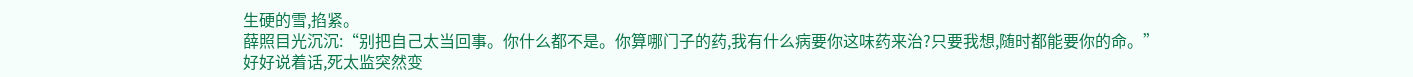生硬的雪,掐紧。
薛照目光沉沉:“别把自己太当回事。你什么都不是。你算哪门子的药,我有什么病要你这味药来治?只要我想,随时都能要你的命。”
好好说着话,死太监突然变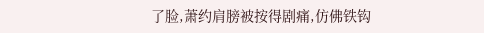了脸,萧约肩膀被按得剧痛,仿佛铁钩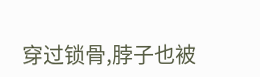穿过锁骨,脖子也被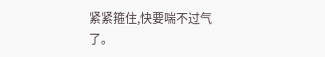紧紧箍住,快要喘不过气了。